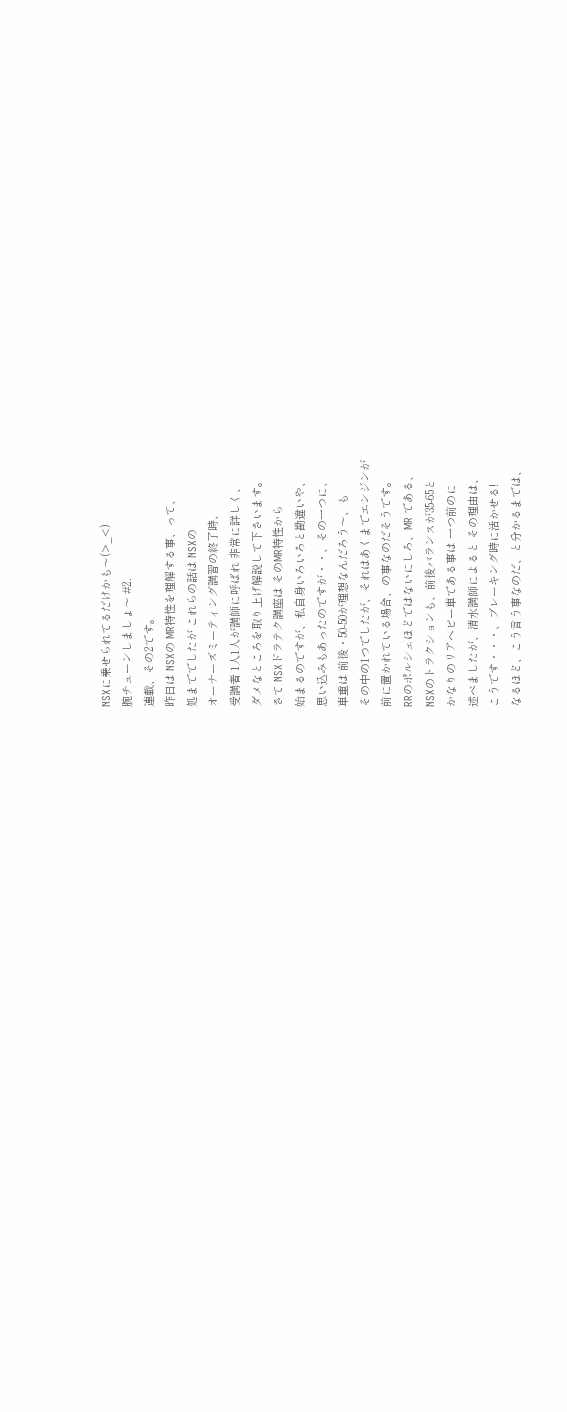NSXに乗せられてるだけかも〜(>_<)
腕チューンしましょ〜 #2.
連載、その2です。
昨日は NSXの MR特性を理解する事、って、
処まででしたが これらの話は NSXの
オーナーズミーティング講習の終了時、
受講者 1人1人が講師に呼ばれ 非常に詳しく、
ダメなところを取り上げ解説して下さいます。
さて NSXドラテク講座は そのMR特性から
始まるのですが、私自身いろいろと勘違いや、
思い込みもあったのですが・・、その一つに、
車重は 前後・50-50が理想なんだろう〜、も
その中の1つでしたが、それはあくまでエンジンが
前に置かれている場合、の事なのだそうです。
RRのポルシェほどではないにしろ、MR である、
NSXのトラクションも、前後バランスが35-65と
かなりのリアヘビー車である事は 一つ前のに
述べましたが、清水講師によると その理由は、
こうです・・・、ブレーキング時に活かせる!
なるほど、こう言う事なのだ、と分かるまでは、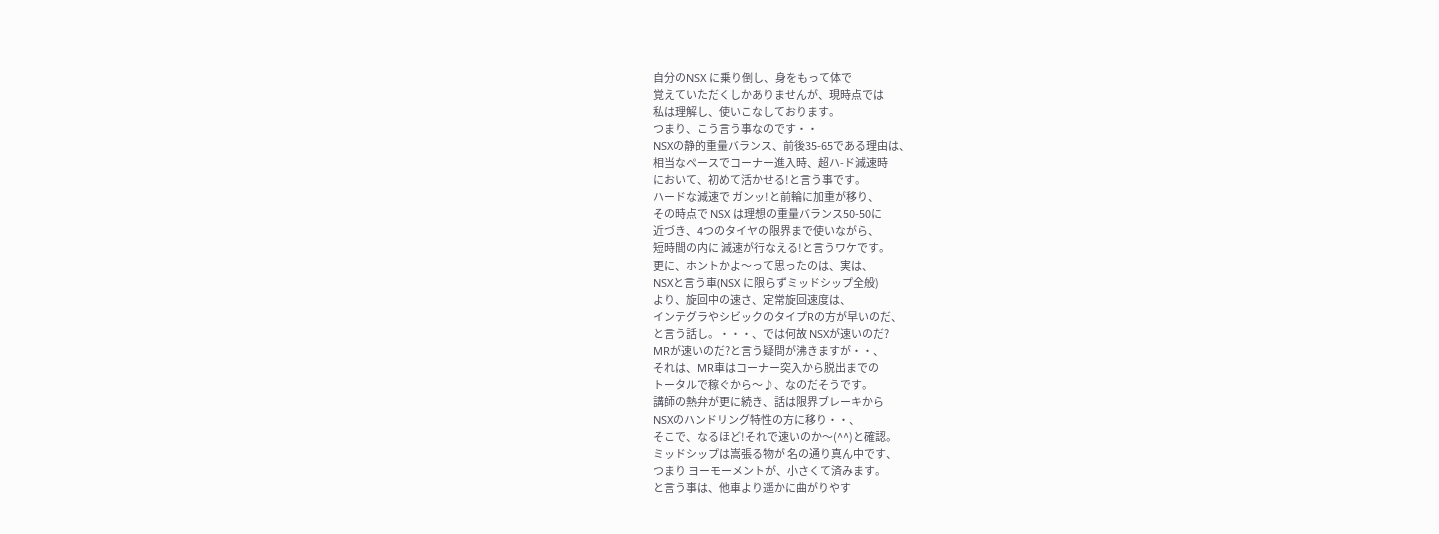自分のNSX に乗り倒し、身をもって体で
覚えていただくしかありませんが、現時点では
私は理解し、使いこなしております。
つまり、こう言う事なのです・・
NSXの静的重量バランス、前後35-65である理由は、
相当なペースでコーナー進入時、超ハ-ド減速時
において、初めて活かせる!と言う事です。
ハードな減速で ガンッ!と前輪に加重が移り、
その時点で NSX は理想の重量バランス50-50に
近づき、4つのタイヤの限界まで使いながら、
短時間の内に 減速が行なえる!と言うワケです。
更に、ホントかよ〜って思ったのは、実は、
NSXと言う車(NSX に限らずミッドシップ全般)
より、旋回中の速さ、定常旋回速度は、
インテグラやシビックのタイプRの方が早いのだ、
と言う話し。・・・、では何故 NSXが速いのだ?
MRが速いのだ?と言う疑問が沸きますが・・、
それは、MR車はコーナー突入から脱出までの
トータルで稼ぐから〜♪、なのだそうです。
講師の熱弁が更に続き、話は限界ブレーキから
NSXのハンドリング特性の方に移り・・、
そこで、なるほど!それで速いのか〜(^^)と確認。
ミッドシップは嵩張る物が 名の通り真ん中です、
つまり ヨーモーメントが、小さくて済みます。
と言う事は、他車より遥かに曲がりやす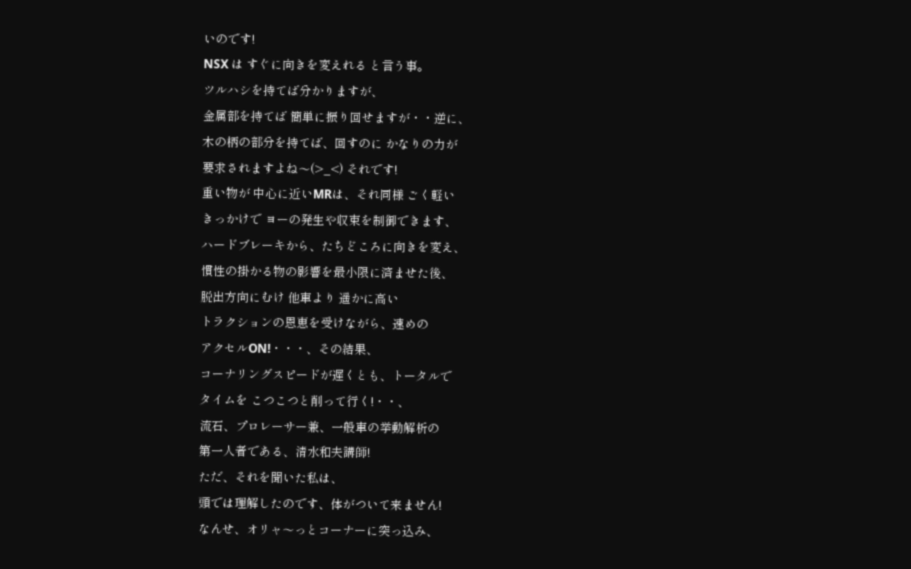いのです!
NSX は すぐに向きを変えれる と言う事。
ツルハシを持てば分かりますが、
金属部を持てば 簡単に振り回せますが・・逆に、
木の柄の部分を持てば、回すのに かなりの力が
要求されますよね〜(>_<) それです!
重い物が 中心に近いMRは、それ同様 ごく軽い
きっかけで ヨーの発生や収束を制御できます、
ハードブレーキから、たちどころに向きを変え、
慣性の掛かる物の影響を最小限に済ませた後、
脱出方向にむけ 他車より 遥かに高い
トラクションの恩恵を受けながら、速めの
アクセルON!・・・、その結果、
コーナリングスピードが遅くとも、トータルで
タイムを こつこつと削って行く!・・、
流石、プロレーサー兼、一般車の挙動解析の
第一人者である、清水和夫講師!
ただ、それを聞いた私は、
頭では理解したのです、体がついて来ません!
なんせ、オリャ〜っとコーナーに突っ込み、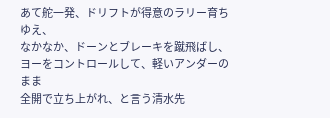あて舵一発、ドリフトが得意のラリー育ちゆえ、
なかなか、ドーンとブレーキを蹴飛ばし、
ヨーをコントロールして、軽いアンダーのまま
全開で立ち上がれ、と言う清水先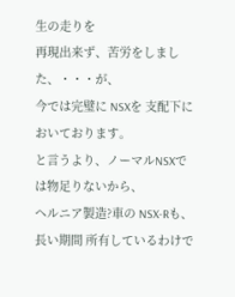生の走りを
再現出来ず、苦労をしました、・・・が、
今では完璧に NSXを 支配下においております。
と言うより、ノーマルNSXでは物足りないから、
ヘルニア製造?車の NSX-Rも、
長い期間 所有しているわけで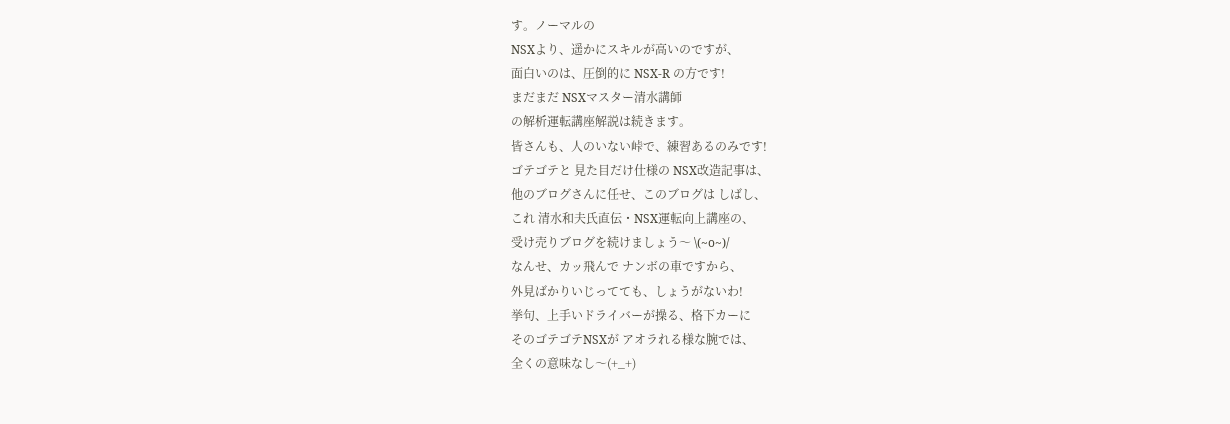す。ノーマルの
NSXより、遥かにスキルが高いのですが、
面白いのは、圧倒的に NSX-R の方です!
まだまだ NSXマスター清水講師
の解析運転講座解説は続きます。
皆さんも、人のいない峠で、練習あるのみです!
ゴテゴテと 見た目だけ仕様の NSX改造記事は、
他のブログさんに任せ、このブログは しばし、
これ 清水和夫氏直伝・NSX運転向上講座の、
受け売りブログを続けましょう〜 \(~o~)/
なんせ、カッ飛んで ナンボの車ですから、
外見ばかりいじってても、しょうがないわ!
挙句、上手いドライバーが操る、格下カーに
そのゴテゴテNSXが アオラれる様な腕では、
全くの意味なし〜(+_+)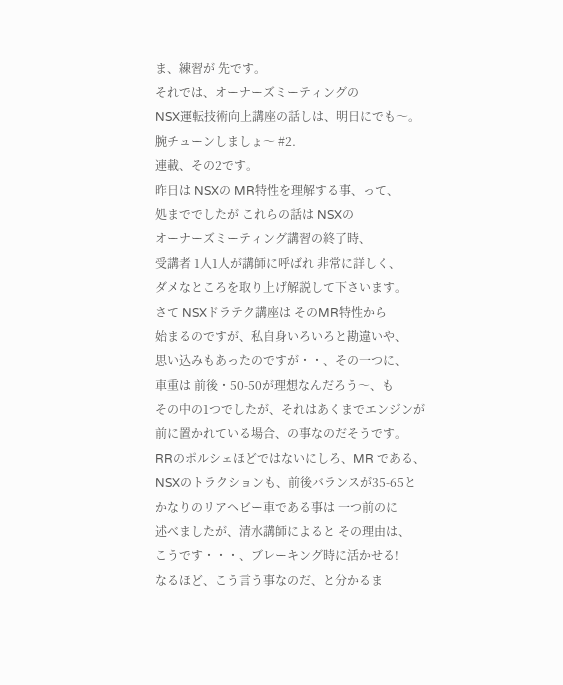ま、練習が 先です。
それでは、オーナーズミーティングの
NSX運転技術向上講座の話しは、明日にでも〜。
腕チューンしましょ〜 #2.
連載、その2です。
昨日は NSXの MR特性を理解する事、って、
処まででしたが これらの話は NSXの
オーナーズミーティング講習の終了時、
受講者 1人1人が講師に呼ばれ 非常に詳しく、
ダメなところを取り上げ解説して下さいます。
さて NSXドラテク講座は そのMR特性から
始まるのですが、私自身いろいろと勘違いや、
思い込みもあったのですが・・、その一つに、
車重は 前後・50-50が理想なんだろう〜、も
その中の1つでしたが、それはあくまでエンジンが
前に置かれている場合、の事なのだそうです。
RRのポルシェほどではないにしろ、MR である、
NSXのトラクションも、前後バランスが35-65と
かなりのリアヘビー車である事は 一つ前のに
述べましたが、清水講師によると その理由は、
こうです・・・、ブレーキング時に活かせる!
なるほど、こう言う事なのだ、と分かるま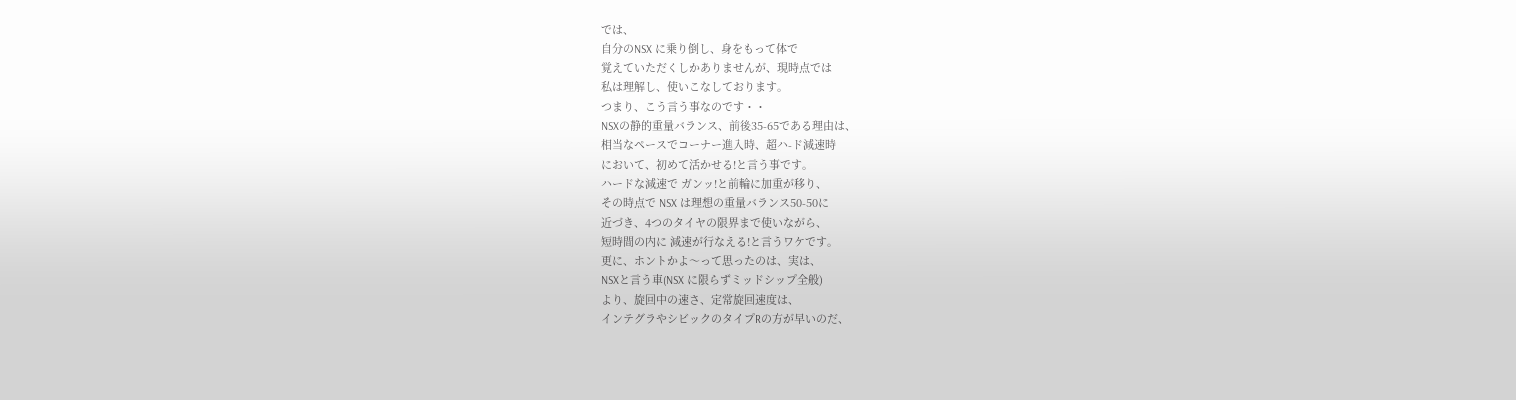では、
自分のNSX に乗り倒し、身をもって体で
覚えていただくしかありませんが、現時点では
私は理解し、使いこなしております。
つまり、こう言う事なのです・・
NSXの静的重量バランス、前後35-65である理由は、
相当なペースでコーナー進入時、超ハ-ド減速時
において、初めて活かせる!と言う事です。
ハードな減速で ガンッ!と前輪に加重が移り、
その時点で NSX は理想の重量バランス50-50に
近づき、4つのタイヤの限界まで使いながら、
短時間の内に 減速が行なえる!と言うワケです。
更に、ホントかよ〜って思ったのは、実は、
NSXと言う車(NSX に限らずミッドシップ全般)
より、旋回中の速さ、定常旋回速度は、
インテグラやシビックのタイプRの方が早いのだ、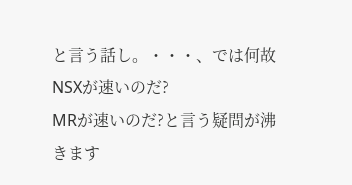と言う話し。・・・、では何故 NSXが速いのだ?
MRが速いのだ?と言う疑問が沸きます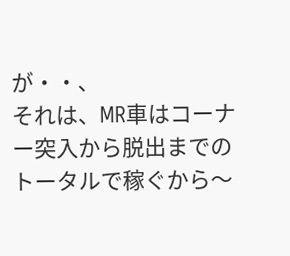が・・、
それは、MR車はコーナー突入から脱出までの
トータルで稼ぐから〜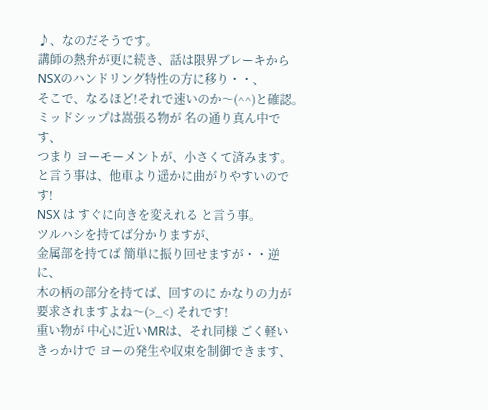♪、なのだそうです。
講師の熱弁が更に続き、話は限界ブレーキから
NSXのハンドリング特性の方に移り・・、
そこで、なるほど!それで速いのか〜(^^)と確認。
ミッドシップは嵩張る物が 名の通り真ん中です、
つまり ヨーモーメントが、小さくて済みます。
と言う事は、他車より遥かに曲がりやすいのです!
NSX は すぐに向きを変えれる と言う事。
ツルハシを持てば分かりますが、
金属部を持てば 簡単に振り回せますが・・逆に、
木の柄の部分を持てば、回すのに かなりの力が
要求されますよね〜(>_<) それです!
重い物が 中心に近いMRは、それ同様 ごく軽い
きっかけで ヨーの発生や収束を制御できます、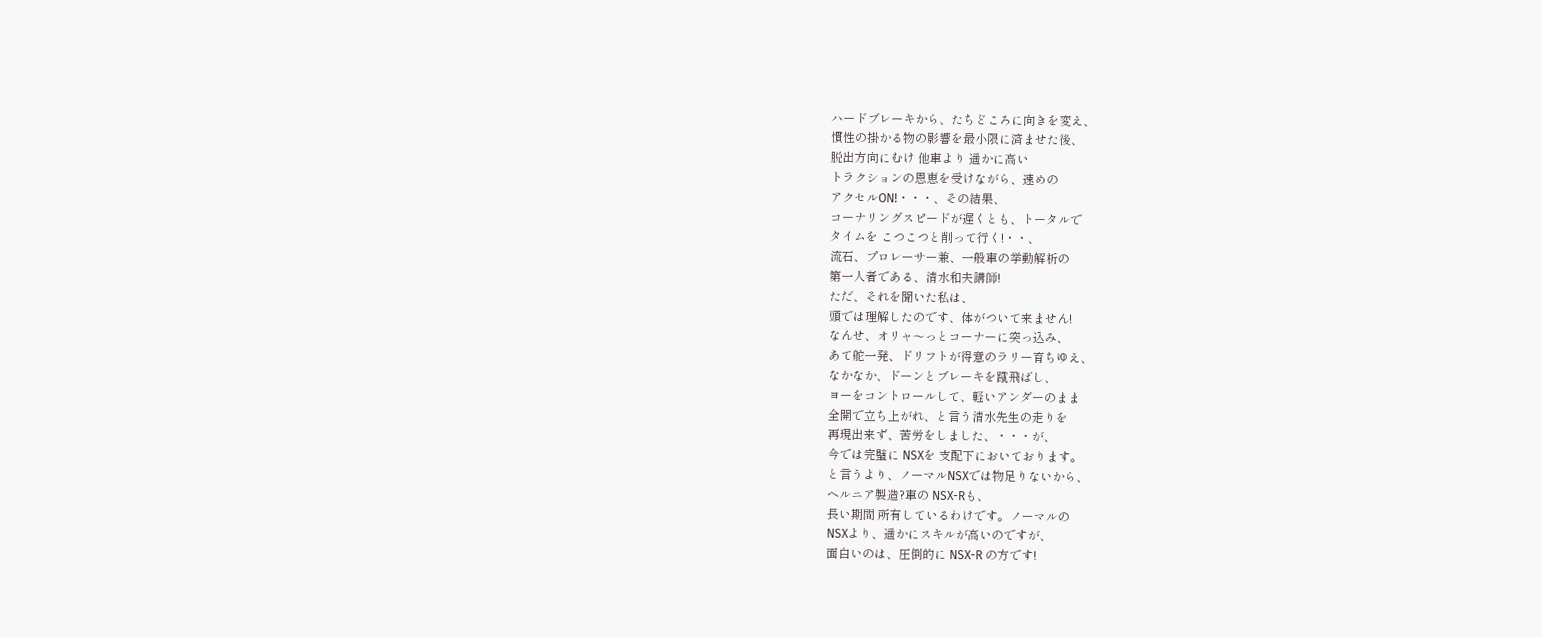ハードブレーキから、たちどころに向きを変え、
慣性の掛かる物の影響を最小限に済ませた後、
脱出方向にむけ 他車より 遥かに高い
トラクションの恩恵を受けながら、速めの
アクセルON!・・・、その結果、
コーナリングスピードが遅くとも、トータルで
タイムを こつこつと削って行く!・・、
流石、プロレーサー兼、一般車の挙動解析の
第一人者である、清水和夫講師!
ただ、それを聞いた私は、
頭では理解したのです、体がついて来ません!
なんせ、オリャ〜っとコーナーに突っ込み、
あて舵一発、ドリフトが得意のラリー育ちゆえ、
なかなか、ドーンとブレーキを蹴飛ばし、
ヨーをコントロールして、軽いアンダーのまま
全開で立ち上がれ、と言う清水先生の走りを
再現出来ず、苦労をしました、・・・が、
今では完璧に NSXを 支配下においております。
と言うより、ノーマルNSXでは物足りないから、
ヘルニア製造?車の NSX-Rも、
長い期間 所有しているわけです。ノーマルの
NSXより、遥かにスキルが高いのですが、
面白いのは、圧倒的に NSX-R の方です!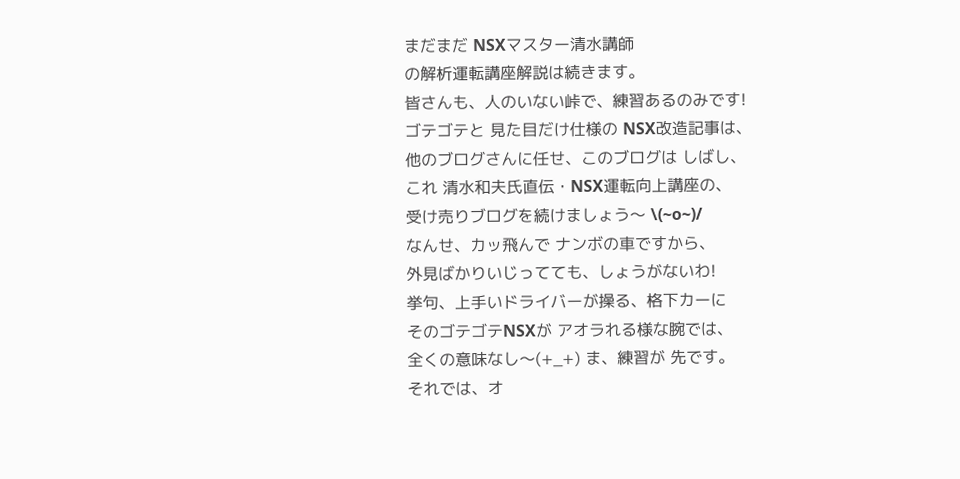まだまだ NSXマスター清水講師
の解析運転講座解説は続きます。
皆さんも、人のいない峠で、練習あるのみです!
ゴテゴテと 見た目だけ仕様の NSX改造記事は、
他のブログさんに任せ、このブログは しばし、
これ 清水和夫氏直伝・NSX運転向上講座の、
受け売りブログを続けましょう〜 \(~o~)/
なんせ、カッ飛んで ナンボの車ですから、
外見ばかりいじってても、しょうがないわ!
挙句、上手いドライバーが操る、格下カーに
そのゴテゴテNSXが アオラれる様な腕では、
全くの意味なし〜(+_+) ま、練習が 先です。
それでは、オ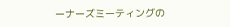ーナーズミーティングの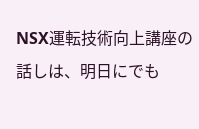NSX運転技術向上講座の話しは、明日にでも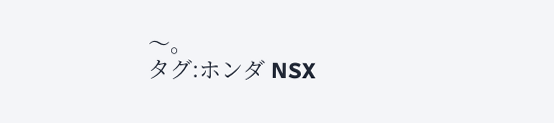〜。
タグ:ホンダ NSX